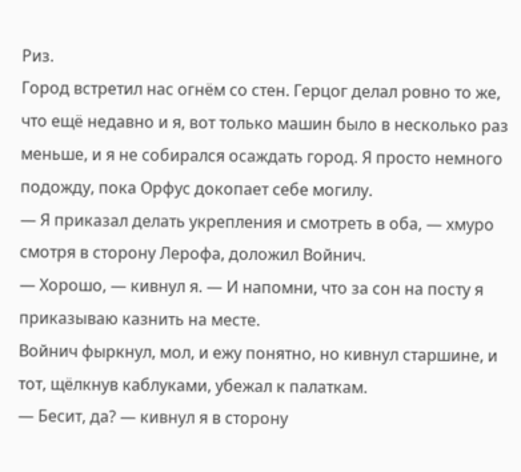Риз.
Город встретил нас огнём со стен. Герцог делал ровно то же, что ещё недавно и я, вот только машин было в несколько раз меньше, и я не собирался осаждать город. Я просто немного подожду, пока Орфус докопает себе могилу.
— Я приказал делать укрепления и смотреть в оба, — хмуро смотря в сторону Лерофа, доложил Войнич.
— Хорошо, — кивнул я. — И напомни, что за сон на посту я приказываю казнить на месте.
Войнич фыркнул, мол, и ежу понятно, но кивнул старшине, и тот, щёлкнув каблуками, убежал к палаткам.
— Бесит, да? — кивнул я в сторону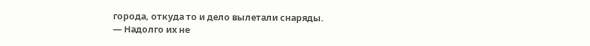города, откуда то и дело вылетали снаряды.
— Надолго их не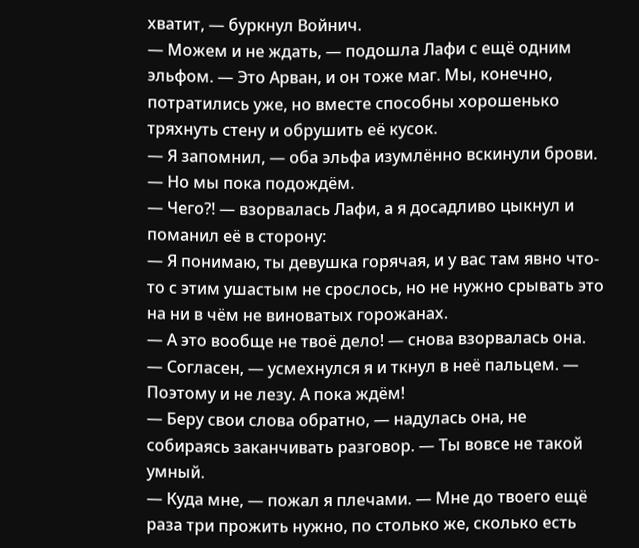хватит, — буркнул Войнич.
— Можем и не ждать, — подошла Лафи с ещё одним эльфом. — Это Арван, и он тоже маг. Мы, конечно, потратились уже, но вместе способны хорошенько тряхнуть стену и обрушить её кусок.
— Я запомнил, — оба эльфа изумлённо вскинули брови. — Но мы пока подождём.
— Чего?! — взорвалась Лафи, а я досадливо цыкнул и поманил её в сторону:
— Я понимаю, ты девушка горячая, и у вас там явно что-то с этим ушастым не срослось, но не нужно срывать это на ни в чём не виноватых горожанах.
— А это вообще не твоё дело! — снова взорвалась она.
— Согласен, — усмехнулся я и ткнул в неё пальцем. — Поэтому и не лезу. А пока ждём!
— Беру свои слова обратно, — надулась она, не собираясь заканчивать разговор. — Ты вовсе не такой умный.
— Куда мне, — пожал я плечами. — Мне до твоего ещё раза три прожить нужно, по столько же, сколько есть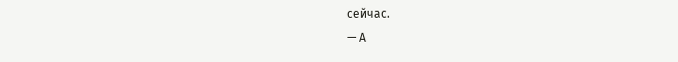сейчас.
— А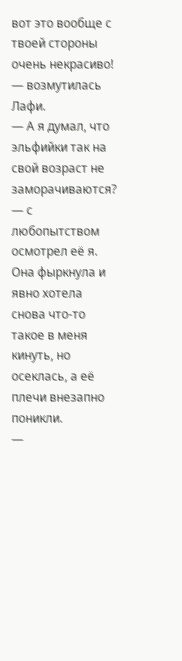вот это вообще с твоей стороны очень некрасиво! — возмутилась Лафи.
— А я думал, что эльфийки так на свой возраст не заморачиваются? — с любопытством осмотрел её я.
Она фыркнула и явно хотела снова что-то такое в меня кинуть, но осеклась, а её плечи внезапно поникли.
—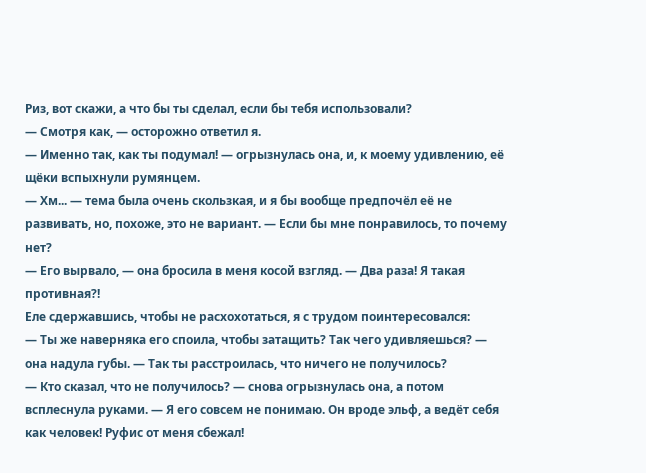Риз, вот скажи, а что бы ты сделал, если бы тебя использовали?
— Смотря как, — осторожно ответил я.
— Именно так, как ты подумал! — огрызнулась она, и, к моему удивлению, её щёки вспыхнули румянцем.
— Хм... — тема была очень скользкая, и я бы вообще предпочёл её не развивать, но, похоже, это не вариант. — Если бы мне понравилось, то почему нет?
— Его вырвало, — она бросила в меня косой взгляд. — Два раза! Я такая противная?!
Еле сдержавшись, чтобы не расхохотаться, я с трудом поинтересовался:
— Ты же наверняка его споила, чтобы затащить? Так чего удивляешься? — она надула губы. — Так ты расстроилась, что ничего не получилось?
— Кто сказал, что не получилось? — снова огрызнулась она, а потом всплеснула руками. — Я его совсем не понимаю. Он вроде эльф, а ведёт себя как человек! Руфис от меня сбежал!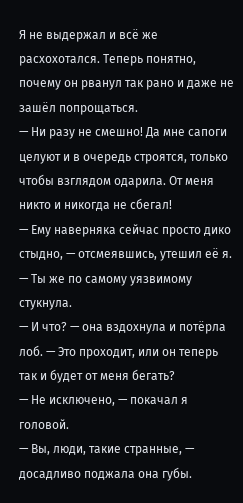Я не выдержал и всё же расхохотался. Теперь понятно, почему он рванул так рано и даже не зашёл попрощаться.
— Ни разу не смешно! Да мне сапоги целуют и в очередь строятся, только чтобы взглядом одарила. От меня никто и никогда не сбегал!
— Ему наверняка сейчас просто дико стыдно, — отсмеявшись, утешил её я. — Ты же по самому уязвимому стукнула.
— И что? — она вздохнула и потёрла лоб. — Это проходит, или он теперь так и будет от меня бегать?
— Не исключено, — покачал я головой.
— Вы, люди, такие странные, — досадливо поджала она губы.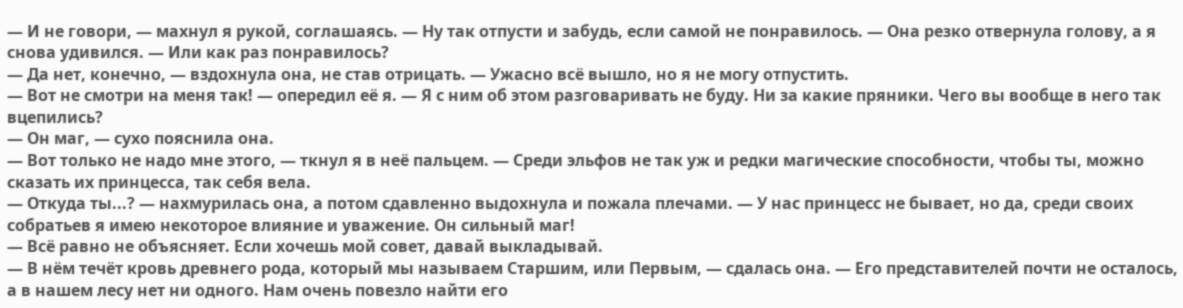— И не говори, — махнул я рукой, соглашаясь. — Ну так отпусти и забудь, если самой не понравилось. — Она резко отвернула голову, а я снова удивился. — Или как раз понравилось?
— Да нет, конечно, — вздохнула она, не став отрицать. — Ужасно всё вышло, но я не могу отпустить.
— Вот не смотри на меня так! — опередил её я. — Я с ним об этом разговаривать не буду. Ни за какие пряники. Чего вы вообще в него так вцепились?
— Он маг, — сухо пояснила она.
— Вот только не надо мне этого, — ткнул я в неё пальцем. — Среди эльфов не так уж и редки магические способности, чтобы ты, можно сказать их принцесса, так себя вела.
— Откуда ты...? — нахмурилась она, а потом сдавленно выдохнула и пожала плечами. — У нас принцесс не бывает, но да, среди своих собратьев я имею некоторое влияние и уважение. Он сильный маг!
— Всё равно не объясняет. Если хочешь мой совет, давай выкладывай.
— В нём течёт кровь древнего рода, который мы называем Старшим, или Первым, — сдалась она. — Его представителей почти не осталось, а в нашем лесу нет ни одного. Нам очень повезло найти его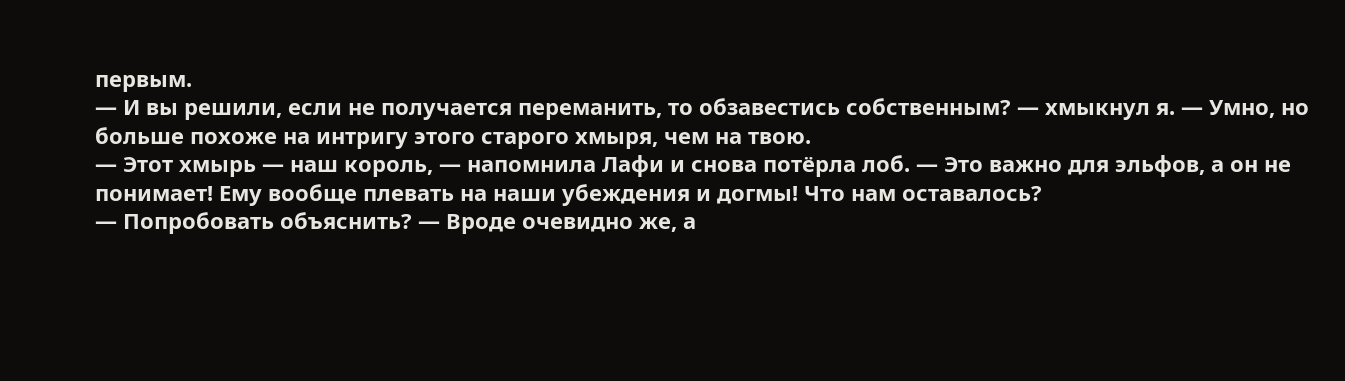первым.
— И вы решили, если не получается переманить, то обзавестись собственным? — хмыкнул я. — Умно, но больше похоже на интригу этого старого хмыря, чем на твою.
— Этот хмырь — наш король, — напомнила Лафи и снова потёрла лоб. — Это важно для эльфов, а он не понимает! Ему вообще плевать на наши убеждения и догмы! Что нам оставалось?
— Попробовать объяснить? — Вроде очевидно же, а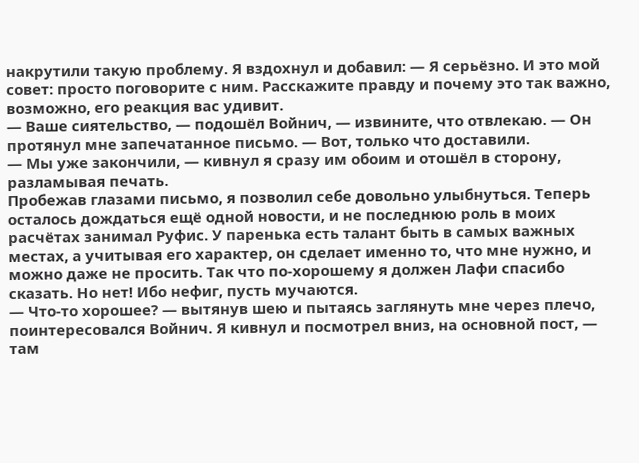накрутили такую проблему. Я вздохнул и добавил: — Я серьёзно. И это мой совет: просто поговорите с ним. Расскажите правду и почему это так важно, возможно, его реакция вас удивит.
— Ваше сиятельство, — подошёл Войнич, — извините, что отвлекаю. — Он протянул мне запечатанное письмо. — Вот, только что доставили.
— Мы уже закончили, — кивнул я сразу им обоим и отошёл в сторону, разламывая печать.
Пробежав глазами письмо, я позволил себе довольно улыбнуться. Теперь осталось дождаться ещё одной новости, и не последнюю роль в моих расчётах занимал Руфис. У паренька есть талант быть в самых важных местах, а учитывая его характер, он сделает именно то, что мне нужно, и можно даже не просить. Так что по-хорошему я должен Лафи спасибо сказать. Но нет! Ибо нефиг, пусть мучаются.
— Что-то хорошее? — вытянув шею и пытаясь заглянуть мне через плечо, поинтересовался Войнич. Я кивнул и посмотрел вниз, на основной пост, — там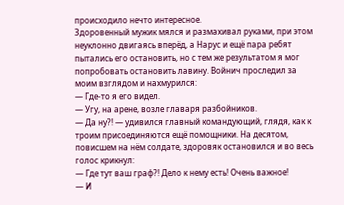происходило нечто интересное.
Здоровенный мужик мялся и размахивал руками, при этом неуклонно двигаясь вперёд, а Нарус и ещё пара ребят пытались его остановить, но с тем же результатом я мог попробовать остановить лавину. Войнич проследил за моим взглядом и нахмурился:
— Где-то я его видел.
— Угу, на арене, возле главаря разбойников.
— Да ну?! — удивился главный командующий, глядя, как к троим присоединяются ещё помощники. На десятом, повисшем на нём солдате, здоровяк остановился и во весь голос крикнул:
— Где тут ваш граф?! Дело к нему есть! Очень важное!
— И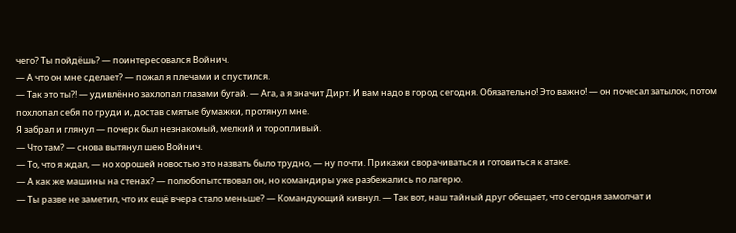чего? Ты пойдёшь? — поинтересовался Войнич.
— А что он мне сделает? — пожал я плечами и спустился.
— Так это ты?! — удивлённо захлопал глазами бугай. — Ага, а я значит Дирт. И вам надо в город сегодня. Обязательно! Это важно! — он почесал затылок, потом похлопал себя по груди и, достав смятые бумажки, протянул мне.
Я забрал и глянул — почерк был незнакомый, мелкий и торопливый.
— Что там? — снова вытянул шею Войнич.
— То, что я ждал, — но хорошей новостью это назвать было трудно, — ну почти. Прикажи сворачиваться и готовиться к атаке.
— А как же машины на стенах? — полюбопытствовал он, но командиры уже разбежались по лагерю.
— Ты разве не заметил, что их ещё вчера стало меньше? — Командующий кивнул. — Так вот, наш тайный друг обещает, что сегодня замолчат и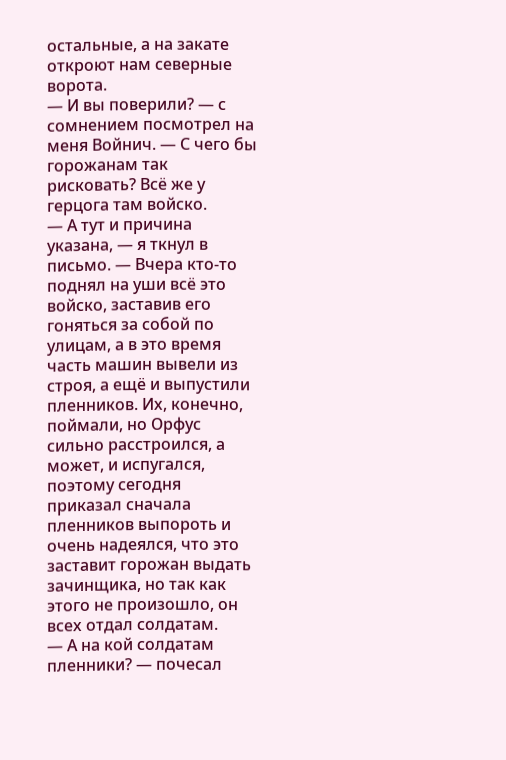остальные, а на закате откроют нам северные ворота.
— И вы поверили? — с сомнением посмотрел на меня Войнич. — С чего бы горожанам так рисковать? Всё же у герцога там войско.
— А тут и причина указана, — я ткнул в письмо. — Вчера кто-то поднял на уши всё это войско, заставив его гоняться за собой по улицам, а в это время часть машин вывели из строя, а ещё и выпустили пленников. Их, конечно, поймали, но Орфус сильно расстроился, а может, и испугался, поэтому сегодня приказал сначала пленников выпороть и очень надеялся, что это заставит горожан выдать зачинщика, но так как этого не произошло, он всех отдал солдатам.
— А на кой солдатам пленники? — почесал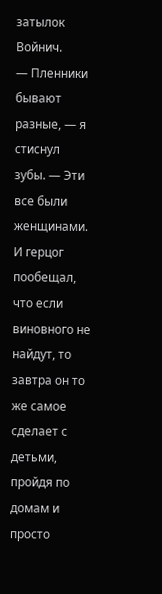затылок Войнич.
— Пленники бывают разные, — я стиснул зубы. — Эти все были женщинами. И герцог пообещал, что если виновного не найдут, то завтра он то же самое сделает с детьми, пройдя по домам и просто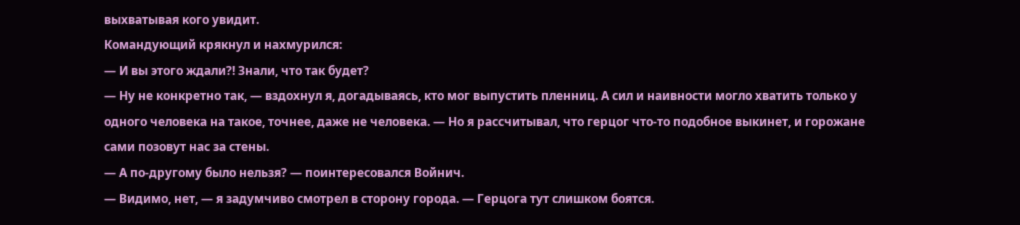выхватывая кого увидит.
Командующий крякнул и нахмурился:
— И вы этого ждали?! Знали, что так будет?
— Ну не конкретно так, — вздохнул я, догадываясь, кто мог выпустить пленниц. А сил и наивности могло хватить только у одного человека на такое, точнее, даже не человека. — Но я рассчитывал, что герцог что-то подобное выкинет, и горожане сами позовут нас за стены.
— А по-другому было нельзя? — поинтересовался Войнич.
— Видимо, нет, — я задумчиво смотрел в сторону города. — Герцога тут слишком боятся.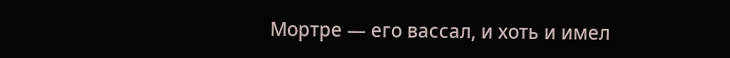Мортре — его вассал, и хоть и имел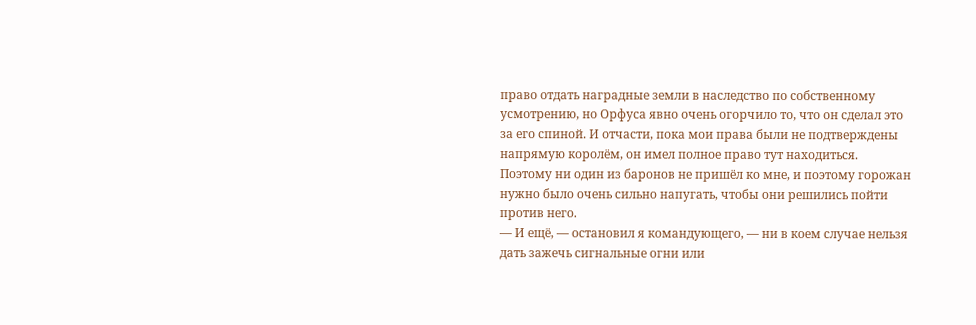право отдать наградные земли в наследство по собственному усмотрению, но Орфуса явно очень огорчило то, что он сделал это за его спиной. И отчасти, пока мои права были не подтверждены напрямую королём, он имел полное право тут находиться. Поэтому ни один из баронов не пришёл ко мне, и поэтому горожан нужно было очень сильно напугать, чтобы они решились пойти против него.
— И ещё, — остановил я командующего, — ни в коем случае нельзя дать зажечь сигнальные огни или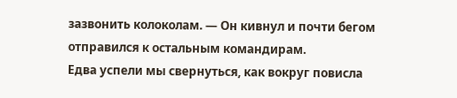зазвонить колоколам. — Он кивнул и почти бегом отправился к остальным командирам.
Едва успели мы свернуться, как вокруг повисла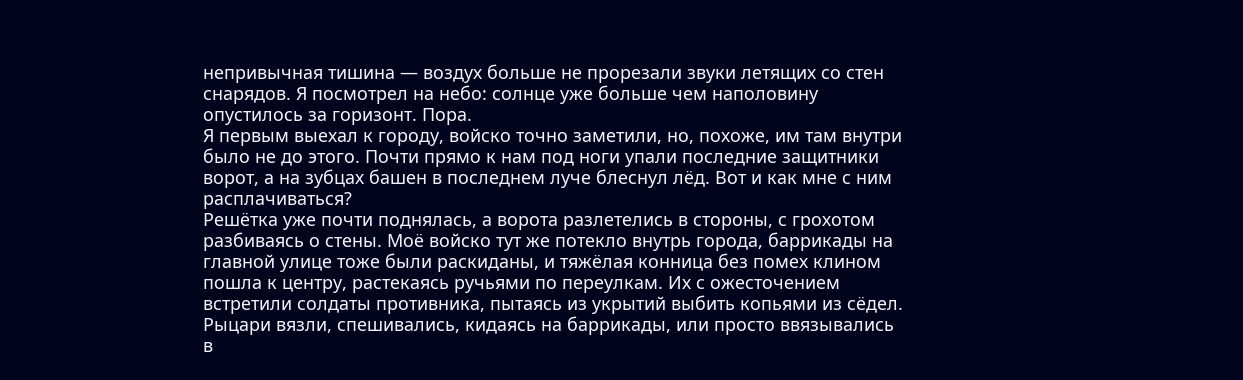непривычная тишина — воздух больше не прорезали звуки летящих со стен снарядов. Я посмотрел на небо: солнце уже больше чем наполовину опустилось за горизонт. Пора.
Я первым выехал к городу, войско точно заметили, но, похоже, им там внутри было не до этого. Почти прямо к нам под ноги упали последние защитники ворот, а на зубцах башен в последнем луче блеснул лёд. Вот и как мне с ним расплачиваться?
Решётка уже почти поднялась, а ворота разлетелись в стороны, с грохотом разбиваясь о стены. Моё войско тут же потекло внутрь города, баррикады на главной улице тоже были раскиданы, и тяжёлая конница без помех клином пошла к центру, растекаясь ручьями по переулкам. Их с ожесточением встретили солдаты противника, пытаясь из укрытий выбить копьями из сёдел. Рыцари вязли, спешивались, кидаясь на баррикады, или просто ввязывались в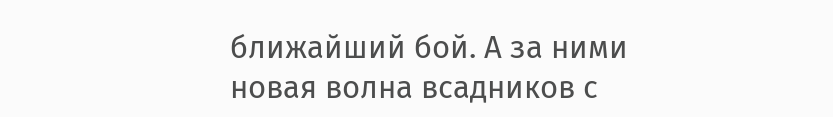ближайший бой. А за ними новая волна всадников с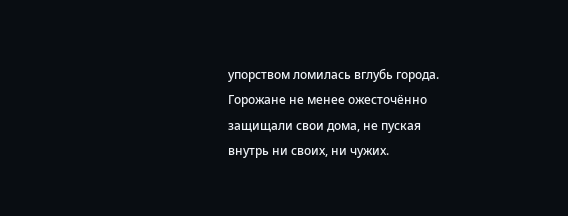упорством ломилась вглубь города.
Горожане не менее ожесточённо защищали свои дома, не пуская внутрь ни своих, ни чужих.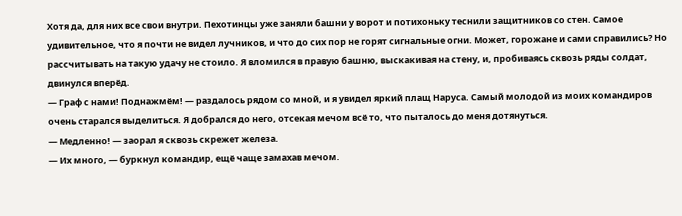Хотя да, для них все свои внутри. Пехотинцы уже заняли башни у ворот и потихоньку теснили защитников со стен. Самое удивительное, что я почти не видел лучников, и что до сих пор не горят сигнальные огни. Может, горожане и сами справились? Но рассчитывать на такую удачу не стоило. Я вломился в правую башню, выскакивая на стену, и, пробиваясь сквозь ряды солдат, двинулся вперёд.
— Граф с нами! Поднажмём! — раздалось рядом со мной, и я увидел яркий плащ Наруса. Самый молодой из моих командиров очень старался выделиться. Я добрался до него, отсекая мечом всё то, что пыталось до меня дотянуться.
— Медленно! — заорал я сквозь скрежет железа.
— Их много, — буркнул командир, ещё чаще замахав мечом.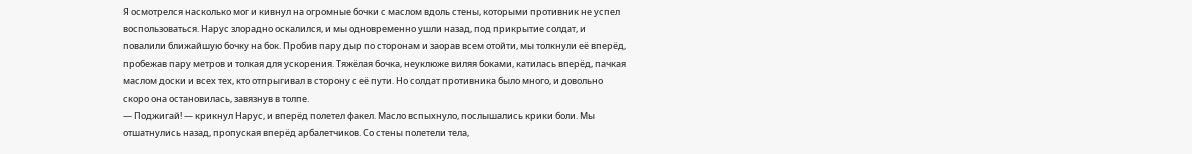Я осмотрелся насколько мог и кивнул на огромные бочки с маслом вдоль стены, которыми противник не успел воспользоваться. Нарус злорадно оскалился, и мы одновременно ушли назад, под прикрытие солдат, и повалили ближайшую бочку на бок. Пробив пару дыр по сторонам и заорав всем отойти, мы толкнули её вперёд, пробежав пару метров и толкая для ускорения. Тяжёлая бочка, неуклюже виляя боками, катилась вперёд, пачкая маслом доски и всех тех, кто отпрыгивал в сторону с её пути. Но солдат противника было много, и довольно скоро она остановилась, завязнув в толпе.
— Поджигай! — крикнул Нарус, и вперёд полетел факел. Масло вспыхнуло, послышались крики боли. Мы отшатнулись назад, пропуская вперёд арбалетчиков. Со стены полетели тела,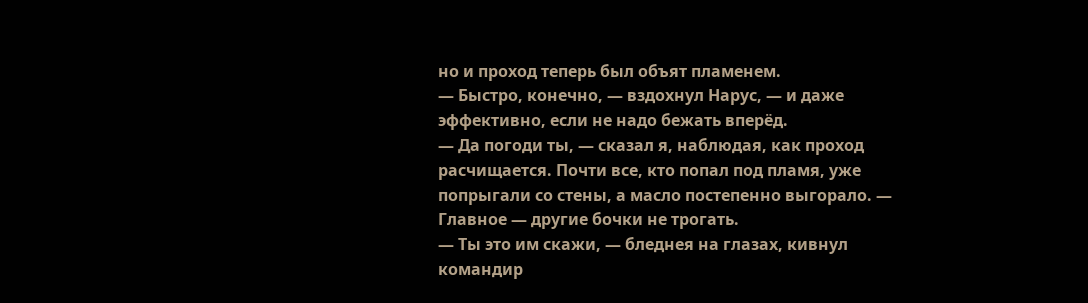но и проход теперь был объят пламенем.
— Быстро, конечно, — вздохнул Нарус, — и даже эффективно, если не надо бежать вперёд.
— Да погоди ты, — сказал я, наблюдая, как проход расчищается. Почти все, кто попал под пламя, уже попрыгали со стены, а масло постепенно выгорало. — Главное — другие бочки не трогать.
— Ты это им скажи, — бледнея на глазах, кивнул командир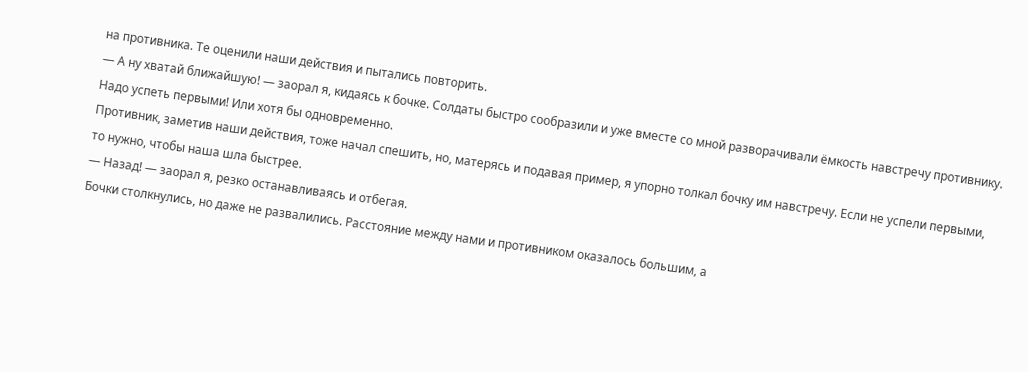на противника. Те оценили наши действия и пытались повторить.
— А ну хватай ближайшую! — заорал я, кидаясь к бочке. Солдаты быстро сообразили и уже вместе со мной разворачивали ёмкость навстречу противнику. Надо успеть первыми! Или хотя бы одновременно.
Противник, заметив наши действия, тоже начал спешить, но, матерясь и подавая пример, я упорно толкал бочку им навстречу. Если не успели первыми, то нужно, чтобы наша шла быстрее.
— Назад! — заорал я, резко останавливаясь и отбегая.
Бочки столкнулись, но даже не развалились. Расстояние между нами и противником оказалось большим, а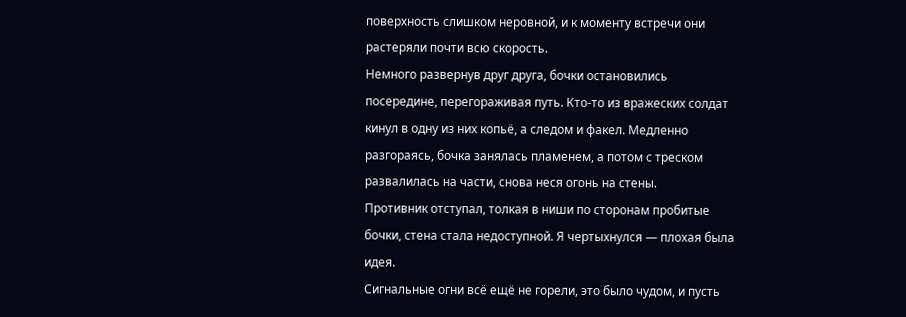поверхность слишком неровной, и к моменту встречи они растеряли почти всю скорость.
Немного развернув друг друга, бочки остановились посередине, перегораживая путь. Кто-то из вражеских солдат кинул в одну из них копьё, а следом и факел. Медленно разгораясь, бочка занялась пламенем, а потом с треском развалилась на части, снова неся огонь на стены.
Противник отступал, толкая в ниши по сторонам пробитые бочки, стена стала недоступной. Я чертыхнулся — плохая была идея.
Сигнальные огни всё ещё не горели, это было чудом, и пусть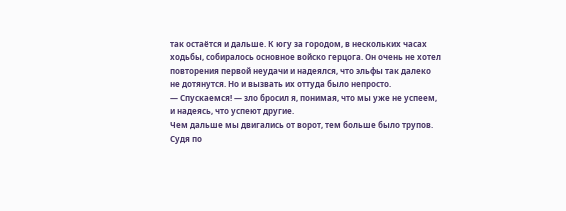так остаётся и дальше. К югу за городом, в нескольких часах ходьбы, собиралось основное войско герцога. Он очень не хотел повторения первой неудачи и надеялся, что эльфы так далеко не дотянутся. Но и вызвать их оттуда было непросто.
— Спускаемся! — зло бросил я, понимая, что мы уже не успеем, и надеясь, что успеют другие.
Чем дальше мы двигались от ворот, тем больше было трупов. Судя по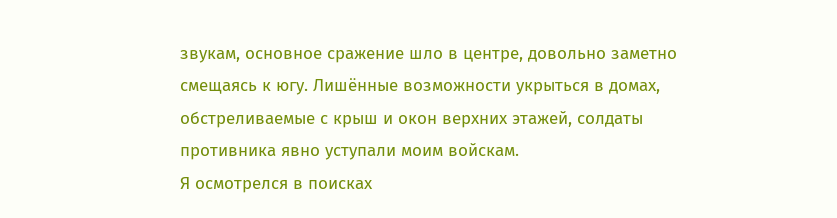звукам, основное сражение шло в центре, довольно заметно смещаясь к югу. Лишённые возможности укрыться в домах, обстреливаемые с крыш и окон верхних этажей, солдаты противника явно уступали моим войскам.
Я осмотрелся в поисках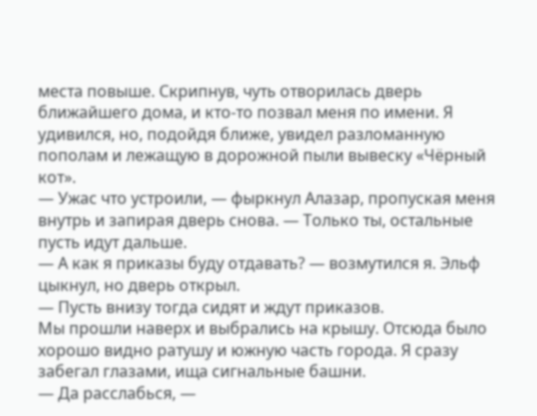места повыше. Скрипнув, чуть отворилась дверь ближайшего дома, и кто-то позвал меня по имени. Я удивился, но, подойдя ближе, увидел разломанную пополам и лежащую в дорожной пыли вывеску «Чёрный кот».
— Ужас что устроили, — фыркнул Алазар, пропуская меня внутрь и запирая дверь снова. — Только ты, остальные пусть идут дальше.
— А как я приказы буду отдавать? — возмутился я. Эльф цыкнул, но дверь открыл.
— Пусть внизу тогда сидят и ждут приказов.
Мы прошли наверх и выбрались на крышу. Отсюда было хорошо видно ратушу и южную часть города. Я сразу забегал глазами, ища сигнальные башни.
— Да расслабься, —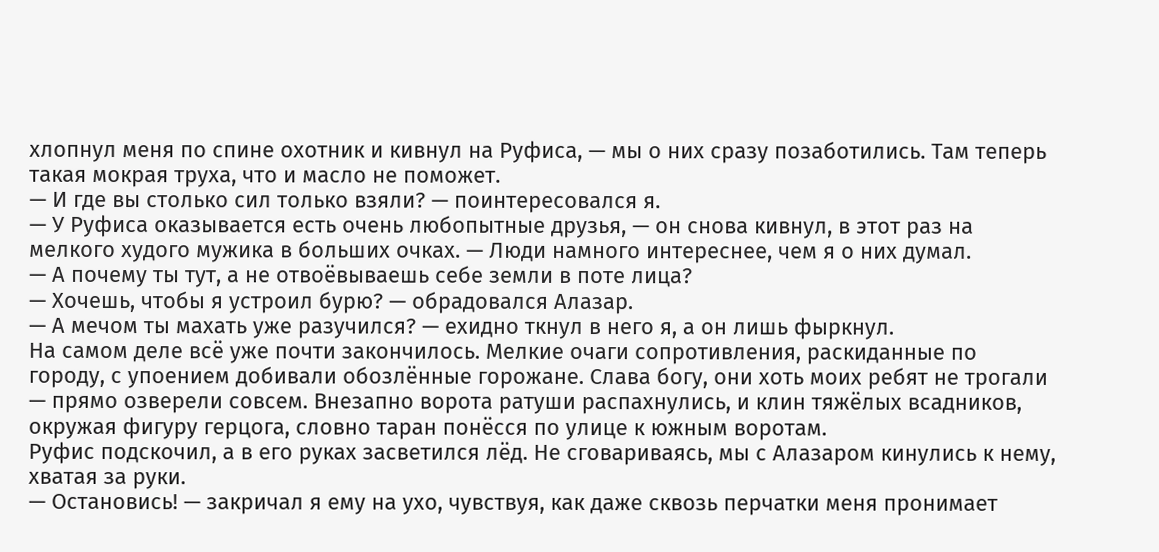хлопнул меня по спине охотник и кивнул на Руфиса, — мы о них сразу позаботились. Там теперь такая мокрая труха, что и масло не поможет.
— И где вы столько сил только взяли? — поинтересовался я.
— У Руфиса оказывается есть очень любопытные друзья, — он снова кивнул, в этот раз на мелкого худого мужика в больших очках. — Люди намного интереснее, чем я о них думал.
— А почему ты тут, а не отвоёвываешь себе земли в поте лица?
— Хочешь, чтобы я устроил бурю? — обрадовался Алазар.
— А мечом ты махать уже разучился? — ехидно ткнул в него я, а он лишь фыркнул.
На самом деле всё уже почти закончилось. Мелкие очаги сопротивления, раскиданные по городу, с упоением добивали обозлённые горожане. Слава богу, они хоть моих ребят не трогали — прямо озверели совсем. Внезапно ворота ратуши распахнулись, и клин тяжёлых всадников, окружая фигуру герцога, словно таран понёсся по улице к южным воротам.
Руфис подскочил, а в его руках засветился лёд. Не сговариваясь, мы с Алазаром кинулись к нему, хватая за руки.
— Остановись! — закричал я ему на ухо, чувствуя, как даже сквозь перчатки меня пронимает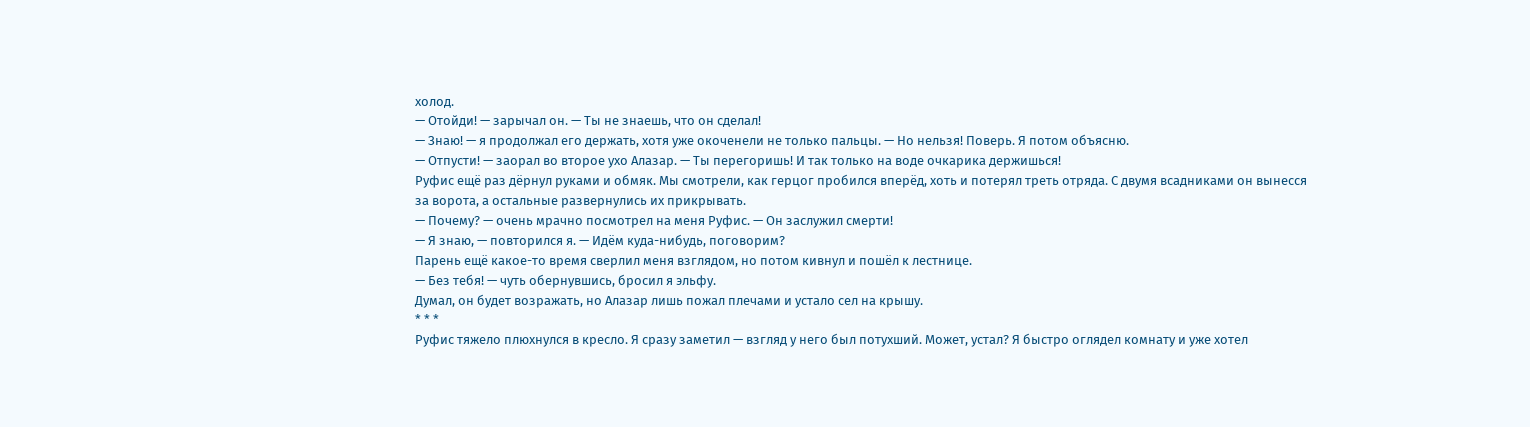холод.
— Отойди! — зарычал он. — Ты не знаешь, что он сделал!
— Знаю! — я продолжал его держать, хотя уже окоченели не только пальцы. — Но нельзя! Поверь. Я потом объясню.
— Отпусти! — заорал во второе ухо Алазар. — Ты перегоришь! И так только на воде очкарика держишься!
Руфис ещё раз дёрнул руками и обмяк. Мы смотрели, как герцог пробился вперёд, хоть и потерял треть отряда. С двумя всадниками он вынесся за ворота, а остальные развернулись их прикрывать.
— Почему? — очень мрачно посмотрел на меня Руфис. — Он заслужил смерти!
— Я знаю, — повторился я. — Идём куда-нибудь, поговорим?
Парень ещё какое-то время сверлил меня взглядом, но потом кивнул и пошёл к лестнице.
— Без тебя! — чуть обернувшись, бросил я эльфу.
Думал, он будет возражать, но Алазар лишь пожал плечами и устало сел на крышу.
* * *
Руфис тяжело плюхнулся в кресло. Я сразу заметил — взгляд у него был потухший. Может, устал? Я быстро оглядел комнату и уже хотел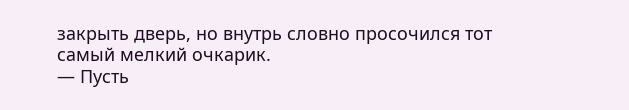закрыть дверь, но внутрь словно просочился тот самый мелкий очкарик.
— Пусть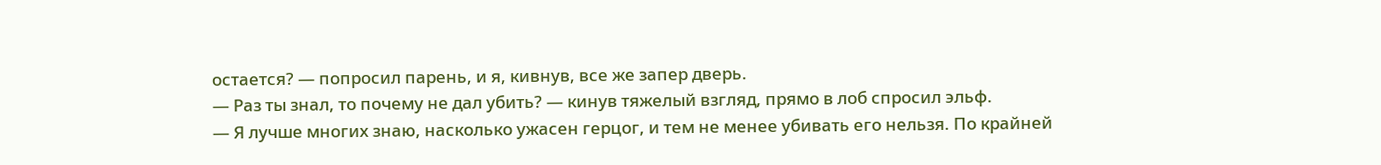остается? — попросил парень, и я, кивнув, все же запер дверь.
— Раз ты знал, то почему не дал убить? — кинув тяжелый взгляд, прямо в лоб спросил эльф.
— Я лучше многих знаю, насколько ужасен герцог, и тем не менее убивать его нельзя. По крайней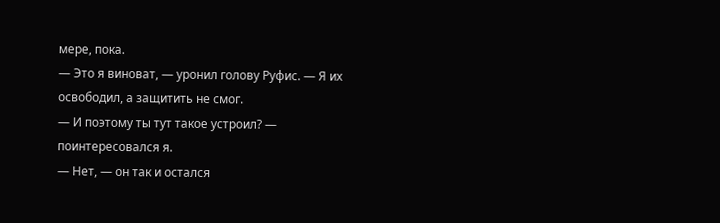мере, пока.
— Это я виноват, — уронил голову Руфис. — Я их освободил, а защитить не смог.
— И поэтому ты тут такое устроил? — поинтересовался я.
— Нет, — он так и остался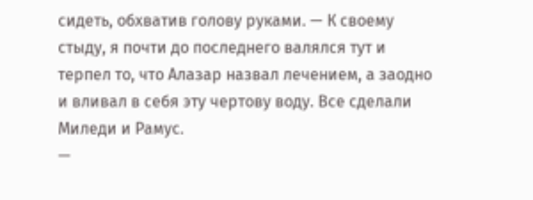сидеть, обхватив голову руками. — К своему стыду, я почти до последнего валялся тут и терпел то, что Алазар назвал лечением, а заодно и вливал в себя эту чертову воду. Все сделали Миледи и Рамус.
—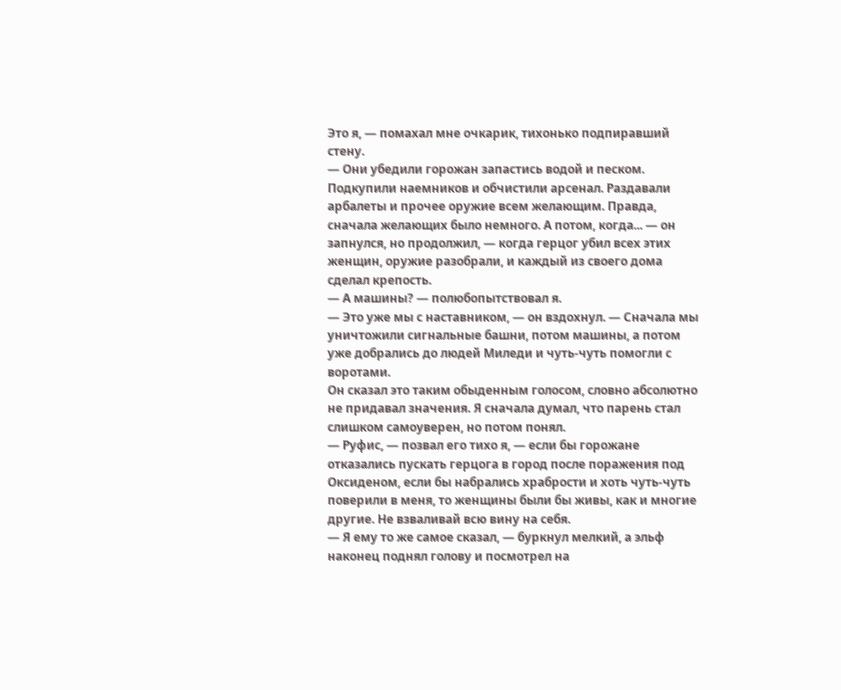Это я, — помахал мне очкарик, тихонько подпиравший стену.
— Они убедили горожан запастись водой и песком. Подкупили наемников и обчистили арсенал. Раздавали арбалеты и прочее оружие всем желающим. Правда, сначала желающих было немного. А потом, когда... — он запнулся, но продолжил, — когда герцог убил всех этих женщин, оружие разобрали, и каждый из своего дома сделал крепость.
— А машины? — полюбопытствовал я.
— Это уже мы с наставником, — он вздохнул. — Сначала мы уничтожили сигнальные башни, потом машины, а потом уже добрались до людей Миледи и чуть-чуть помогли с воротами.
Он сказал это таким обыденным голосом, словно абсолютно не придавал значения. Я сначала думал, что парень стал слишком самоуверен, но потом понял.
— Руфис, — позвал его тихо я, — если бы горожане отказались пускать герцога в город после поражения под Оксиденом, если бы набрались храбрости и хоть чуть-чуть поверили в меня, то женщины были бы живы, как и многие другие. Не взваливай всю вину на себя.
— Я ему то же самое сказал, — буркнул мелкий, а эльф наконец поднял голову и посмотрел на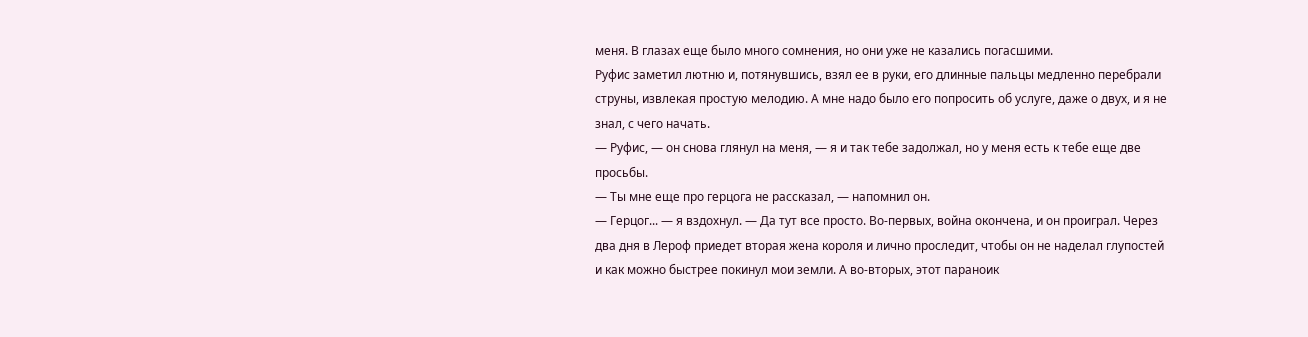меня. В глазах еще было много сомнения, но они уже не казались погасшими.
Руфис заметил лютню и, потянувшись, взял ее в руки, его длинные пальцы медленно перебрали струны, извлекая простую мелодию. А мне надо было его попросить об услуге, даже о двух, и я не знал, с чего начать.
— Руфис, — он снова глянул на меня, — я и так тебе задолжал, но у меня есть к тебе еще две просьбы.
— Ты мне еще про герцога не рассказал, — напомнил он.
— Герцог... — я вздохнул. — Да тут все просто. Во-первых, война окончена, и он проиграл. Через два дня в Лероф приедет вторая жена короля и лично проследит, чтобы он не наделал глупостей и как можно быстрее покинул мои земли. А во-вторых, этот параноик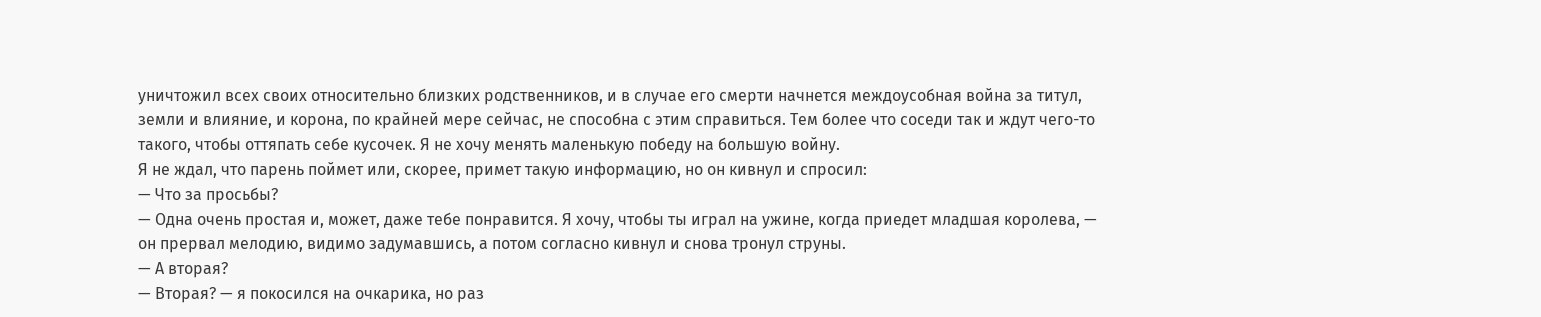уничтожил всех своих относительно близких родственников, и в случае его смерти начнется междоусобная война за титул, земли и влияние, и корона, по крайней мере сейчас, не способна с этим справиться. Тем более что соседи так и ждут чего-то такого, чтобы оттяпать себе кусочек. Я не хочу менять маленькую победу на большую войну.
Я не ждал, что парень поймет или, скорее, примет такую информацию, но он кивнул и спросил:
— Что за просьбы?
— Одна очень простая и, может, даже тебе понравится. Я хочу, чтобы ты играл на ужине, когда приедет младшая королева, — он прервал мелодию, видимо задумавшись, а потом согласно кивнул и снова тронул струны.
— А вторая?
— Вторая? — я покосился на очкарика, но раз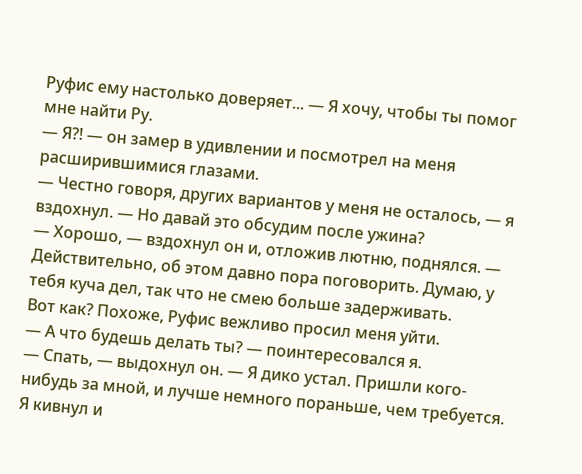Руфис ему настолько доверяет... — Я хочу, чтобы ты помог мне найти Ру.
— Я?! — он замер в удивлении и посмотрел на меня расширившимися глазами.
— Честно говоря, других вариантов у меня не осталось, — я вздохнул. — Но давай это обсудим после ужина?
— Хорошо, — вздохнул он и, отложив лютню, поднялся. — Действительно, об этом давно пора поговорить. Думаю, у тебя куча дел, так что не смею больше задерживать.
Вот как? Похоже, Руфис вежливо просил меня уйти.
— А что будешь делать ты? — поинтересовался я.
— Спать, — выдохнул он. — Я дико устал. Пришли кого-нибудь за мной, и лучше немного пораньше, чем требуется.
Я кивнул и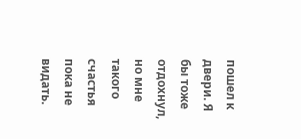пошел к двери. Я бы тоже отдохнул, но мне такого счастья пока не видать.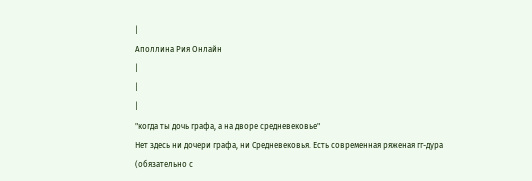|
Аполлина Рия Онлайн
|
|
|
"когда ты дочь графа, а на дворе средневековье"
Нет здесь ни дочери графа, ни Средневековья. Есть современная ряженая гг-дура (обязательно с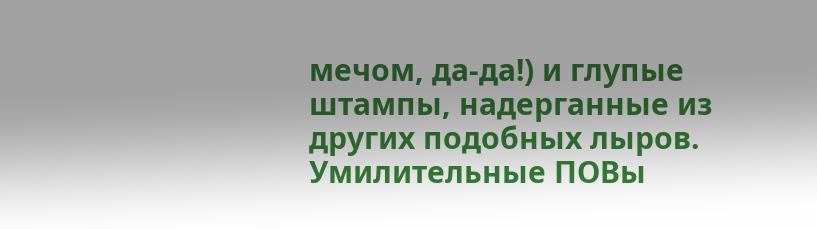мечом, да-да!) и глупые штампы, надерганные из других подобных лыров. Умилительные ПОВы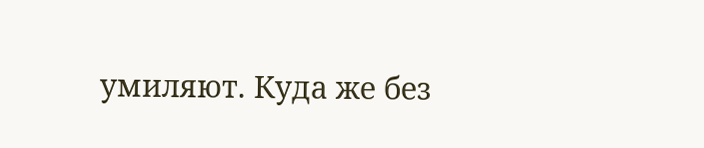умиляют. Куда же без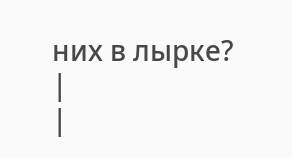них в лырке? |
|